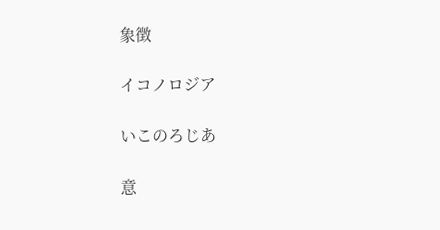象徴

イコノロジア

いこのろじあ

意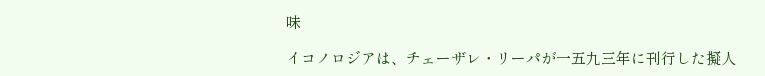味

イコノロジアは、チェーザレ・リーパが一五九三年に刊行した擬人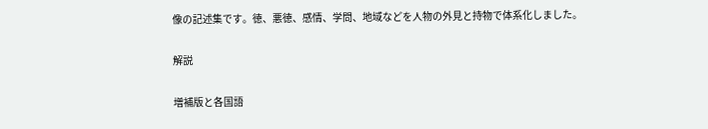像の記述集です。徳、悪徳、感情、学問、地域などを人物の外見と持物で体系化しました。

解説

増補版と各国語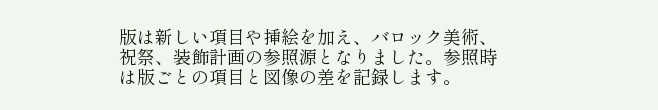版は新しい項目や挿絵を加え、バロック美術、祝祭、装飾計画の参照源となりました。参照時は版ごとの項目と図像の差を記録します。